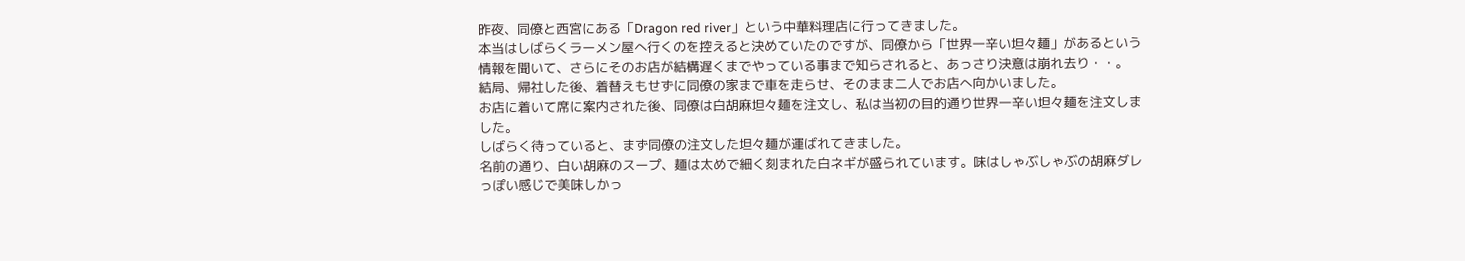昨夜、同僚と西宮にある「Dragon red river」という中華料理店に行ってきました。
本当はしばらくラーメン屋へ行くのを控えると決めていたのですが、同僚から「世界一辛い坦々麺」があるという情報を聞いて、さらにそのお店が結構遅くまでやっている事まで知らされると、あっさり決意は崩れ去り・・。
結局、帰社した後、着替えもせずに同僚の家まで車を走らせ、そのまま二人でお店へ向かいました。
お店に着いて席に案内された後、同僚は白胡麻坦々麺を注文し、私は当初の目的通り世界一辛い坦々麺を注文しました。
しばらく待っていると、まず同僚の注文した坦々麺が運ばれてきました。
名前の通り、白い胡麻のスープ、麺は太めで細く刻まれた白ネギが盛られています。味はしゃぶしゃぶの胡麻ダレっぽい感じで美味しかっ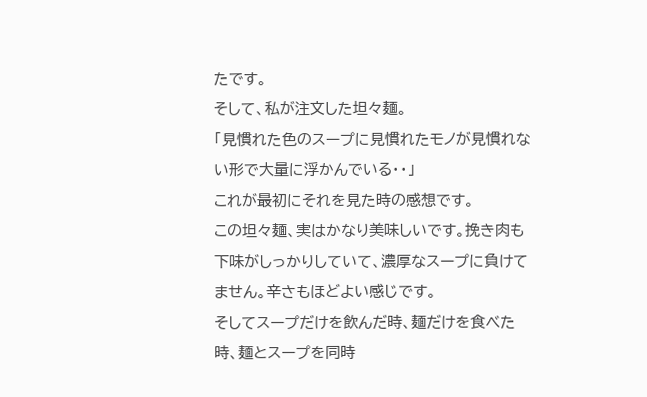たです。
そして、私が注文した坦々麺。
「見慣れた色のスープに見慣れたモノが見慣れない形で大量に浮かんでいる・・」
これが最初にそれを見た時の感想です。
この坦々麺、実はかなり美味しいです。挽き肉も下味がしっかりしていて、濃厚なスープに負けてません。辛さもほどよい感じです。
そしてスープだけを飲んだ時、麺だけを食べた時、麺とスープを同時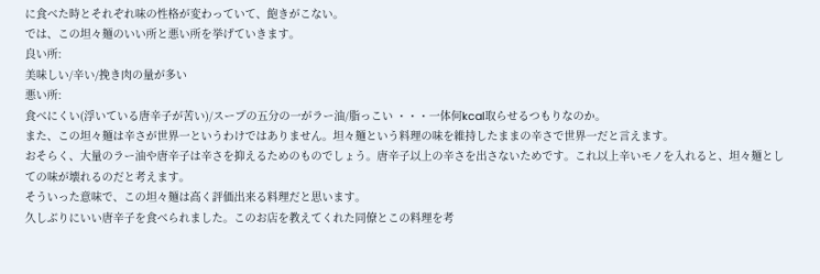に食べた時とそれぞれ味の性格が変わっていて、飽きがこない。
では、この坦々麺のいい所と悪い所を挙げていきます。
良い所:
美味しい/辛い/挽き肉の量が多い
悪い所:
食べにくい(浮いている唐辛子が苦い)/スープの五分の一がラー油/脂っこい ・・・一体何kcal取らせるつもりなのか。
また、この坦々麺は辛さが世界一というわけではありません。坦々麺という料理の味を維持したままの辛さで世界一だと言えます。
おそらく、大量のラー油や唐辛子は辛さを抑えるためのものでしょう。唐辛子以上の辛さを出さないためです。これ以上辛いモノを入れると、坦々麺としての味が壊れるのだと考えます。
そういった意味で、この坦々麺は高く評価出来る料理だと思います。
久しぶりにいい唐辛子を食べられました。このお店を教えてくれた同僚とこの料理を考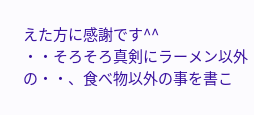えた方に感謝です^^
・・そろそろ真剣にラーメン以外の・・、食べ物以外の事を書こ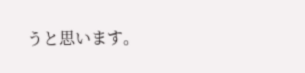うと思います。